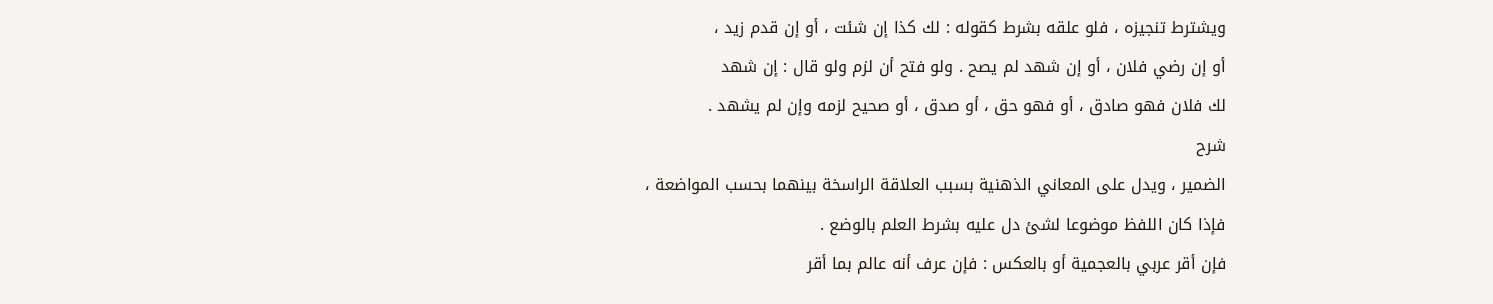ويشترط تنجيزه ، فلو علقه بشرط كقوله : لك كذا إن شئت ، أو إن قدم زيد ،
أو إن رضي فلان ، أو إن شهد لم يصح . ولو فتح أن لزم ولو قال : إن شهد
لك فلان فهو صادق ، أو فهو حق ، أو صدق ، أو صحيح لزمه وإن لم يشهد .
شرح
الضمير ، ويدل على المعاني الذهنية بسبب العلاقة الراسخة بينهما بحسب المواضعة ،
فإذا كان اللفظ موضوعا لشئ دل عليه بشرط العلم بالوضع .
فإن أقر عربي بالعجمية أو بالعكس : فإن عرف أنه عالم بما أقر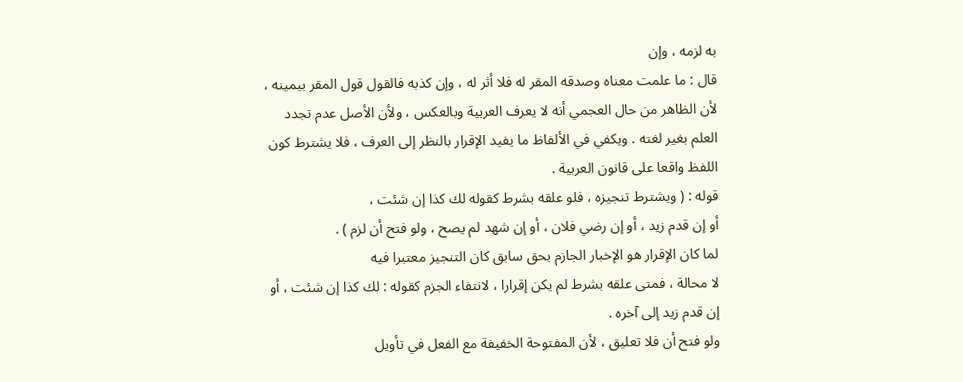به لزمه ، وإن
قال : ما علمت معناه وصدقه المقر له فلا أثر له ، وإن كذبه فالقول قول المقر بيمينه ،
لأن الظاهر من حال العجمي أنه لا يعرف العربية وبالعكس ، ولأن الأصل عدم تجدد
العلم بغير لغته . ويكفي في الألفاظ ما يفيد الإقرار بالنظر إلى العرف ، فلا يشترط كون
اللفظ واقعا على قانون العربية .
قوله : ( ويشترط تنجيزه ، فلو علقه بشرط كقوله لك كذا إن شئت ،
أو إن قدم زيد ، أو إن رضي فلان ، أو إن شهد لم يصح ، ولو فتح أن لزم ) .
لما كان الإقرار هو الإخبار الجازم بحق سابق كان التنجيز معتبرا فيه
لا محالة ، فمتى علقه بشرط لم يكن إقرارا ، لانتفاء الجزم كقوله : لك كذا إن شئت ، أو
إن قدم زيد إلى آخره .
ولو فتح أن فلا تعليق ، لأن المفتوحة الخفيفة مع الفعل في تأويل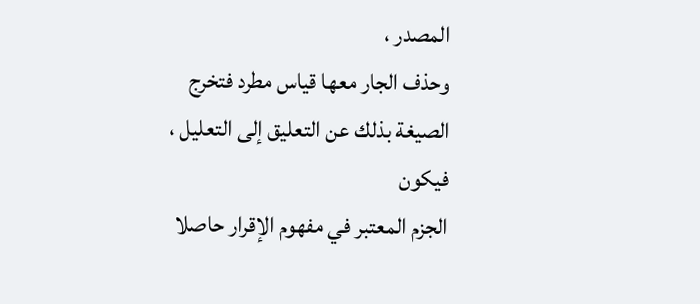المصدر ،
وحذف الجار معها قياس مطرد فتخرج الصيغة بذلك عن التعليق إلى التعليل ، فيكون
الجزم المعتبر في مفهوم الإقرار حاصلا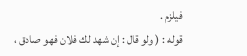فيلزم .
قوله : ( ولو قال : إن شهد لك فلان فهو صادق ،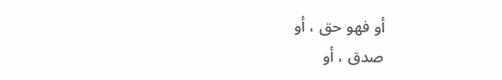أو فهو حق ، أو
صدق ، أو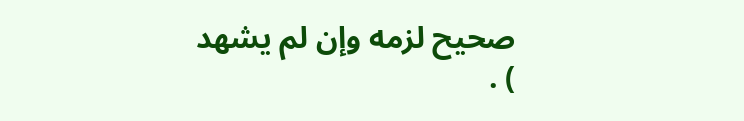صحيح لزمه وإن لم يشهد ) .